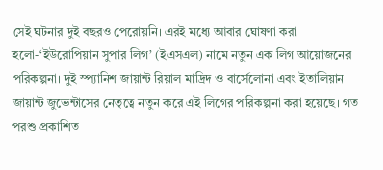সেই ঘটনার দুই বছরও পেরোয়নি। এরই মধ্যে আবার ঘোষণা করা হলো-‘ইউরোপিয়ান সুপার লিগ’ (ইএসএল) নামে নতুন এক লিগ আয়োজনের পরিকল্পনা। দুই স্প্যানিশ জায়ান্ট রিয়াল মাদ্রিদ ও বার্সেলোনা এবং ইতালিয়ান জায়ান্ট জুভেন্টাসের নেতৃত্বে নতুন করে এই লিগের পরিকল্পনা করা হয়েছে। গত পরশু প্রকাশিত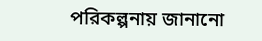পরিকল্পনায় জানানো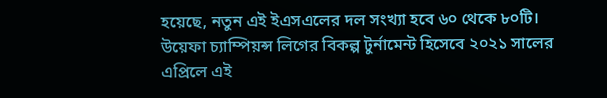হয়েছে, নতুন এই ইএসএলের দল সংখ্যা হবে ৬০ থেকে ৮০টি।
উয়েফা চ্যাম্পিয়ন্স লিগের বিকল্প টুর্নামেন্ট হিসেবে ২০২১ সালের এপ্রিলে এই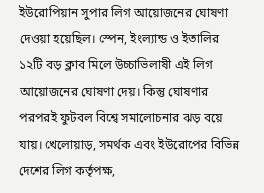ইউরোপিয়ান সুপার লিগ আয়োজনের ঘোষণা দেওয়া হয়েছিল। স্পেন, ইংল্যান্ড ও ইতালির ১২টি বড় ক্লাব মিলে উচ্চাভিলাষী এই লিগ আয়োজনের ঘোষণা দেয়। কিন্তু ঘোষণার পরপরই ফুটবল বিশ্বে সমালোচনার ঝড় বয়ে যায়। খেলোয়াড়, সমর্থক এবং ইউরোপের বিভিন্ন দেশের লিগ কর্তৃপক্ষ,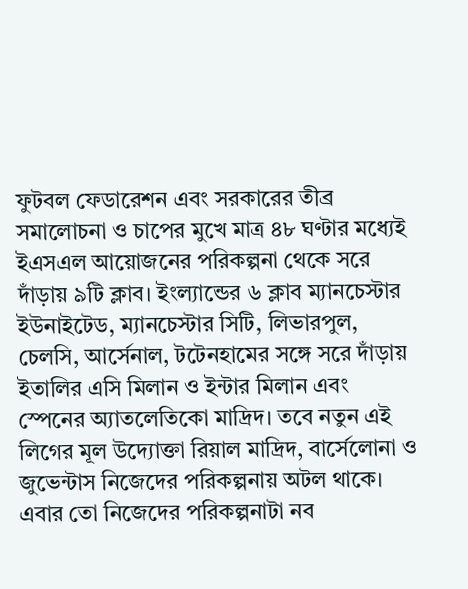ফুটবল ফেডারেশন এবং সরকারের তীব্র সমালোচনা ও চাপের মুখে মাত্র ৪৮ ঘণ্টার মধ্যেই ইএসএল আয়োজনের পরিকল্পনা থেকে সরে দাঁড়ায় ৯টি ক্লাব। ইংল্যান্ডের ৬ ক্লাব ম্যানচেস্টার ইউনাইটেড, ম্যানচেস্টার সিটি, লিভারপুল, চেলসি, আর্সেনাল, টটেনহামের সঙ্গে সরে দাঁড়ায় ইতালির এসি মিলান ও ইন্টার মিলান এবং স্পেনের অ্যাতলেতিকো মাদ্রিদ। তবে নতুন এই লিগের মূল উদ্যোক্তা রিয়াল মাদ্রিদ, বার্সেলোনা ও জুভেন্টাস নিজেদের পরিকল্পনায় অটল থাকে। এবার তো নিজেদের পরিকল্পনাটা নব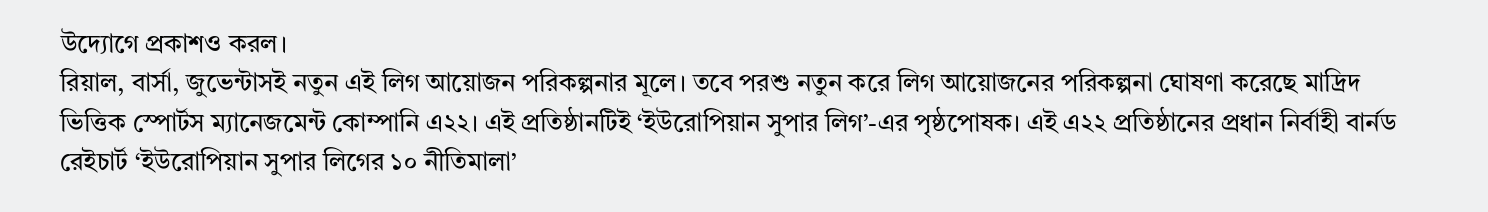উদ্যোগে প্রকাশও করল।
রিয়াল, বার্সা, জুভেন্টাসই নতুন এই লিগ আয়োজন পরিকল্পনার মূলে। তবে পরশু নতুন করে লিগ আয়োজনের পরিকল্পনা ঘোষণা করেছে মাদ্রিদ ভিত্তিক স্পোর্টস ম্যানেজমেন্ট কোম্পানি এ২২। এই প্রতিষ্ঠানটিই ‘ইউরোপিয়ান সুপার লিগ’-এর পৃষ্ঠপোষক। এই এ২২ প্রতিষ্ঠানের প্রধান নির্বাহী বার্নড রেইচার্ট ‘ইউরোপিয়ান সুপার লিগের ১০ নীতিমালা’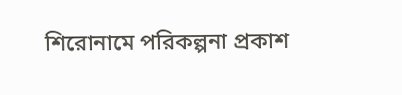শিরোনামে পরিকল্পনা প্রকাশ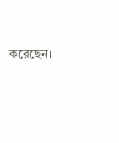করেছেন।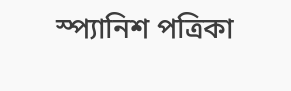স্প্যানিশ পত্রিকা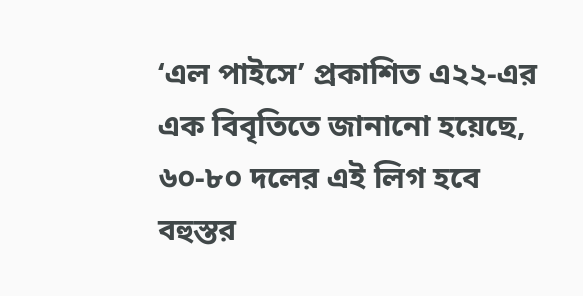‘এল পাইসে’ প্রকাশিত এ২২-এর এক বিবৃতিতে জানানো হয়েছে, ৬০-৮০ দলের এই লিগ হবে বহুস্তর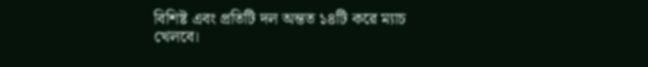বিশিষ্ট এবং প্রতিটি দল অন্তত ১৪টি করে ম্যাচ খেলবে।